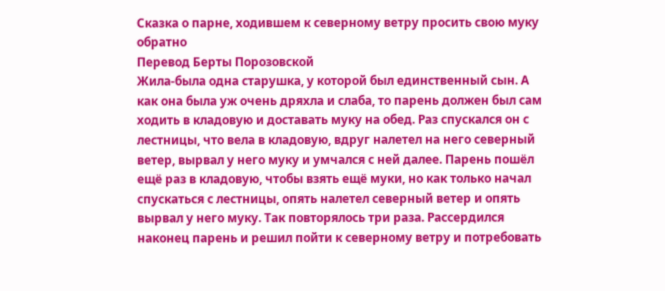Сказка о парне, ходившем к северному ветру просить свою муку обратно
Перевод Берты Порозовской
Жила-была одна старушка, у которой был единственный сын. А как она была уж очень дряхла и слаба, то парень должен был сам ходить в кладовую и доставать муку на обед. Раз спускался он с лестницы, что вела в кладовую, вдруг налетел на него северный ветер, вырвал у него муку и умчался с ней далее. Парень пошёл ещё раз в кладовую, чтобы взять ещё муки, но как только начал спускаться с лестницы, опять налетел северный ветер и опять вырвал у него муку. Так повторялось три раза. Рассердился наконец парень и решил пойти к северному ветру и потребовать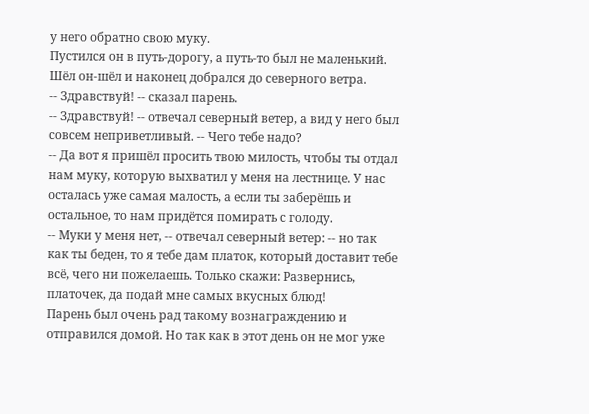у него обратно свою муку.
Пустился он в путь-дорогу, а путь-то был не маленький. Шёл он-шёл и наконец добрался до северного ветра.
-- Здравствуй! -- сказал парень.
-- Здравствуй! -- отвечал северный ветер, а вид у него был совсем неприветливый. -- Чего тебе надо?
-- Да вот я пришёл просить твою милость, чтобы ты отдал нам муку, которую выхватил у меня на лестнице. У нас осталась уже самая малость, а если ты заберёшь и остальное, то нам придётся помирать с голоду.
-- Муки у меня нет, -- отвечал северный ветер: -- но так как ты беден, то я тебе дам платок, который доставит тебе всё, чего ни пожелаешь. Только скажи: Развернись, платочек, да подай мне самых вкусных блюд!
Парень был очень рад такому вознаграждению и отправился домой. Но так как в этот день он не мог уже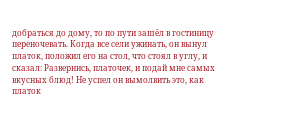добраться до дому, то по пути зашёл в гостиницу переночевать. Когда все сели ужинать, он вынул платок, положил его на стол, что стоял в углу, и сказал: Развернись, платочек, и подай мне самых вкусных блюд! Не успел он вымолвить это, как платок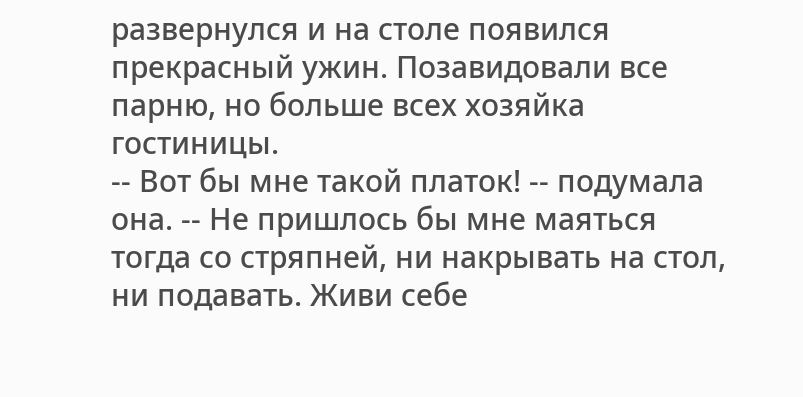развернулся и на столе появился прекрасный ужин. Позавидовали все парню, но больше всех хозяйка гостиницы.
-- Вот бы мне такой платок! -- подумала она. -- Не пришлось бы мне маяться тогда со стряпней, ни накрывать на стол, ни подавать. Живи себе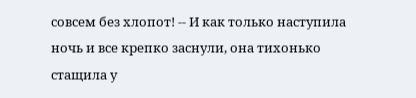совсем без хлопот! -- И как только наступила ночь и все крепко заснули, она тихонько стащила у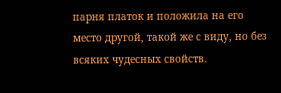парня платок и положила на его место другой, такой же с виду, но без всяких чудесных свойств.